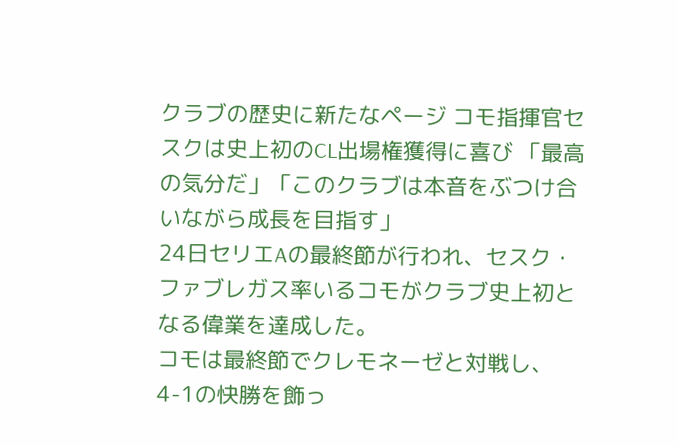クラブの歴史に新たなページ コモ指揮官セスクは史上初のCL出場権獲得に喜び 「最高の気分だ」「このクラブは本音をぶつけ合いながら成長を目指す」
24日セリエAの最終節が行われ、セスク・ファブレガス率いるコモがクラブ史上初となる偉業を達成した。
コモは最終節でクレモネーゼと対戦し、4-1の快勝を飾っ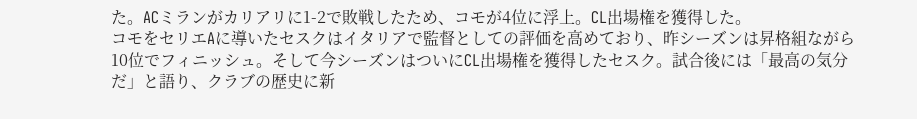た。ACミランがカリアリに1-2で敗戦したため、コモが4位に浮上。CL出場権を獲得した。
コモをセリエAに導いたセスクはイタリアで監督としての評価を高めており、昨シーズンは昇格組ながら10位でフィニッシュ。そして今シーズンはついにCL出場権を獲得したセスク。試合後には「最高の気分だ」と語り、クラブの歴史に新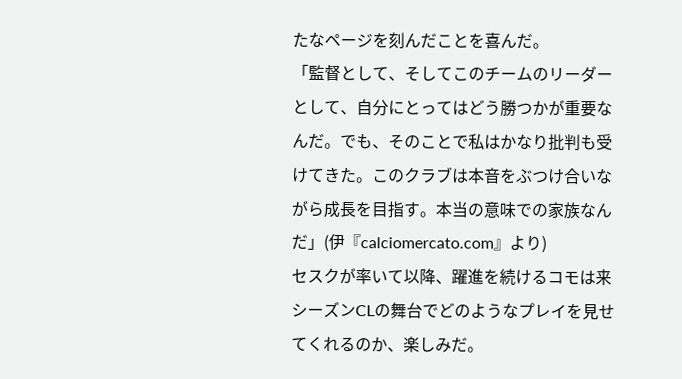たなページを刻んだことを喜んだ。
「監督として、そしてこのチームのリーダーとして、自分にとってはどう勝つかが重要なんだ。でも、そのことで私はかなり批判も受けてきた。このクラブは本音をぶつけ合いながら成長を目指す。本当の意味での家族なんだ」(伊『calciomercato.com』より)
セスクが率いて以降、躍進を続けるコモは来シーズンCLの舞台でどのようなプレイを見せてくれるのか、楽しみだ。